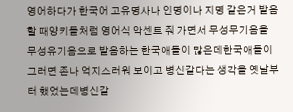영어하다가 한국어 고유명사나 인명이나 지명 같은거 발음할 때양키들처럼 영어식 악센트 줘 가면서 무성무기음을 무성유기음으로 발음하는 한국애들이 많은데한국애들이 그러면 존나 억지스러워 보이고 병신같다는 생각을 옛날부터 했었는데병신같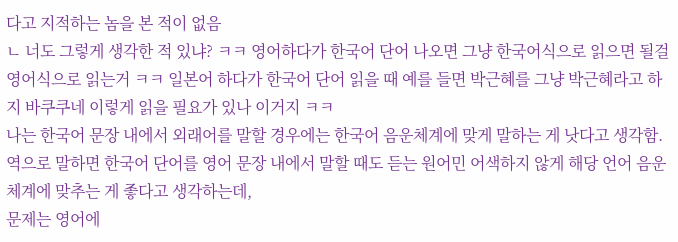다고 지적하는 놈을 본 적이 없음
ㄴ 너도 그렇게 생각한 적 있냐? ㅋㅋ 영어하다가 한국어 단어 나오면 그냥 한국어식으로 읽으면 될걸 영어식으로 읽는거 ㅋㅋ 일본어 하다가 한국어 단어 읽을 때 예를 들면 박근혜를 그냥 박근혜라고 하지 바쿠쿠네 이렇게 읽을 필요가 있나 이거지 ㅋㅋ
나는 한국어 문장 내에서 외래어를 말할 경우에는 한국어 음운체계에 맞게 말하는 게 낫다고 생각함.
역으로 말하면 한국어 단어를 영어 문장 내에서 말할 때도 듣는 원어민 어색하지 않게 해당 언어 음운체계에 맞추는 게 좋다고 생각하는데,
문제는 영어에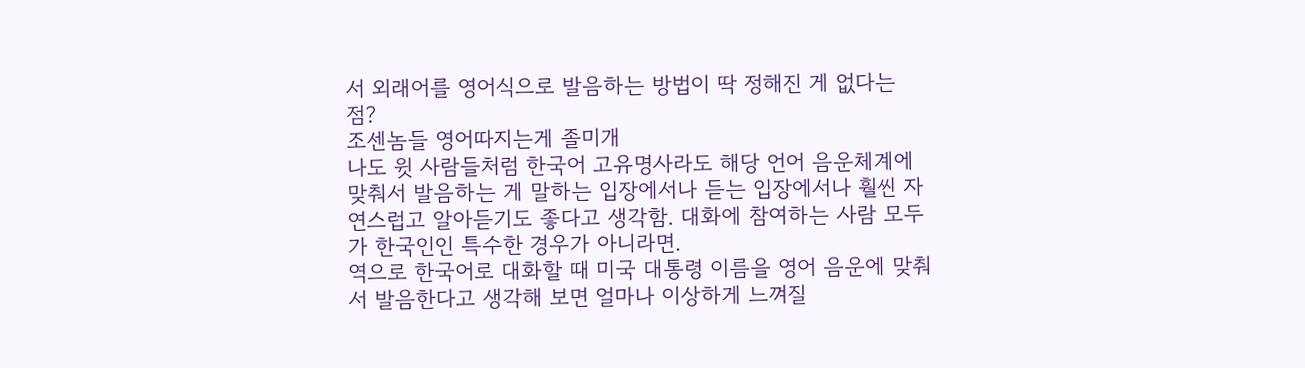서 외래어를 영어식으로 발음하는 방법이 딱 정해진 게 없다는 점?
조센놈들 영어따지는게 졸미개
나도 윗 사람들처럼 한국어 고유명사라도 해당 언어 음운체계에 맞춰서 발음하는 게 말하는 입장에서나 듣는 입장에서나 훨씬 자연스럽고 알아듣기도 좋다고 생각함. 대화에 참여하는 사람 모두가 한국인인 특수한 경우가 아니라면.
역으로 한국어로 대화할 때 미국 대통령 이름을 영어 음운에 맞춰서 발음한다고 생각해 보면 얼마나 이상하게 느껴질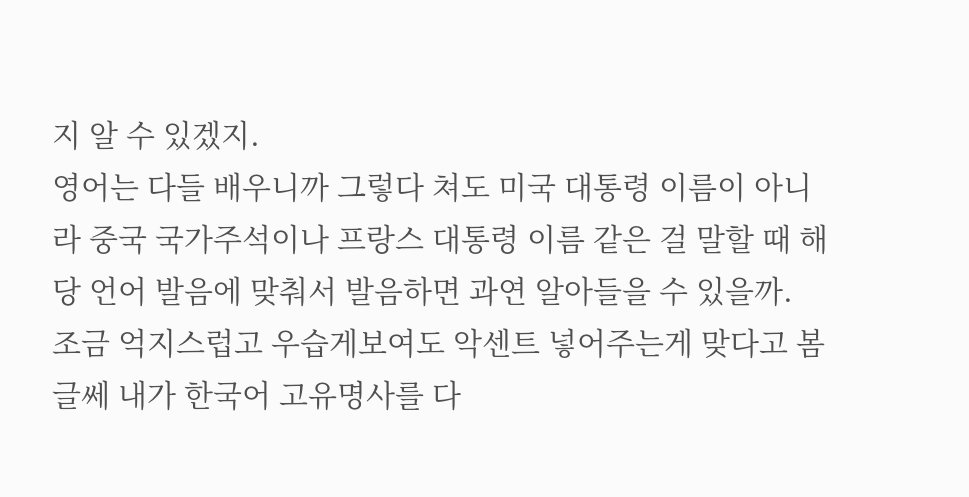지 알 수 있겠지.
영어는 다들 배우니까 그렇다 쳐도 미국 대통령 이름이 아니라 중국 국가주석이나 프랑스 대통령 이름 같은 걸 말할 때 해당 언어 발음에 맞춰서 발음하면 과연 알아들을 수 있을까.
조금 억지스럽고 우습게보여도 악센트 넣어주는게 맞다고 봄
글쎄 내가 한국어 고유명사를 다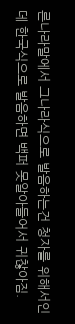른나라말에서 그나라식으로 발음하는건 청자를 위해서인데 한국식으로 발음하면 백퍼 못알아들어서 귀찮아짐.